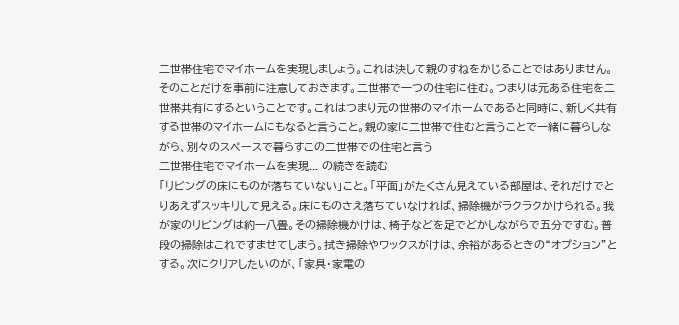二世帯住宅でマイホームを実現しましょう。これは決して親のすねをかじることではありません。そのことだけを事前に注意しておきます。二世帯で一つの住宅に住む。つまりは元ある住宅を二世帯共有にするということです。これはつまり元の世帯のマイホームであると同時に、新しく共有する世帯のマイホームにもなると言うこと。親の家に二世帯で住むと言うことで一緒に暮らしながら、別々のスペースで暮らすこの二世帯での住宅と言う
二世帯住宅でマイホームを実現... の続きを読む
「リビングの床にものが落ちていない」こと。「平面」がたくさん見えている部屋は、それだけでとりあえずスッキリして見える。床にものさえ落ちていなければ、掃除機がラクラクかけられる。我が家のリビングは約一八畳。その掃除機かけは、椅子などを足でどかしながらで五分ですむ。普段の掃除はこれですませてしまう。拭き掃除やワックスがけは、余裕があるときの“オプション”とする。次にクリアしたいのが、「家具・家電の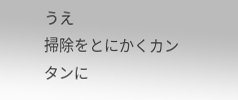うえ
掃除をとにかくカンタンに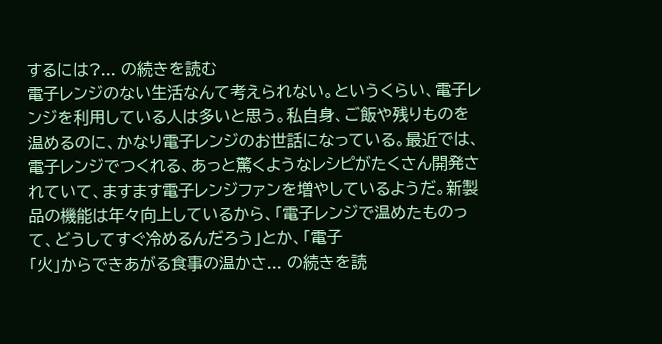するには?... の続きを読む
電子レンジのない生活なんて考えられない。というくらい、電子レンジを利用している人は多いと思う。私自身、ご飯や残りものを温めるのに、かなり電子レンジのお世話になっている。最近では、電子レンジでつくれる、あっと驚くようなレシピがたくさん開発されていて、ますます電子レンジファンを増やしているようだ。新製品の機能は年々向上しているから、「電子レンジで温めたものって、どうしてすぐ冷めるんだろう」とか、「電子
「火」からできあがる食事の温かさ... の続きを読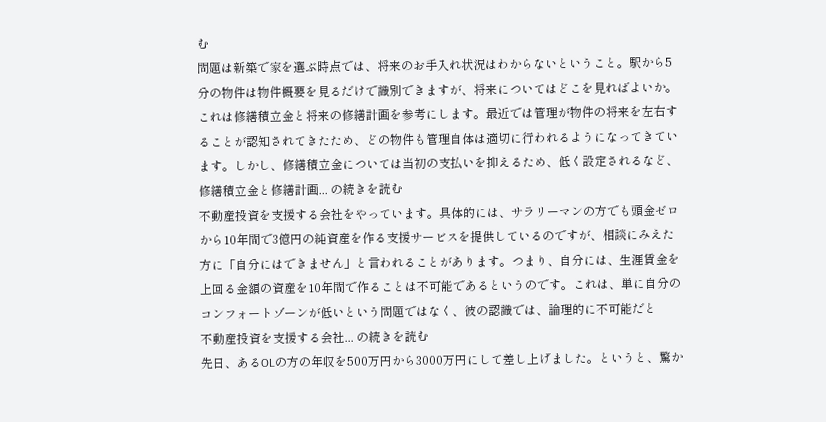む
問題は新築で家を選ぶ時点では、将来のお手入れ状況はわからないということ。駅から5分の物件は物件概要を見るだけで識別できますが、将来についてはどこを見ればよいか。これは修繕積立金と将来の修繕計画を参考にします。最近では管理が物件の将来を左右することが認知されてきたため、どの物件も管理自体は適切に行われるようになってきています。しかし、修繕積立金については当初の支払いを抑えるため、低く設定されるなど、
修繕積立金と修繕計画... の続きを読む
不動産投資を支援する会社をやっています。具体的には、サラリーマンの方でも頭金ゼロから10年間で3億円の純資産を作る支援サービスを提供しているのですが、相談にみえた方に「自分にはできません」と言われることがあります。つまり、自分には、生涯賃金を上回る金額の資産を10年間で作ることは不可能であるというのです。これは、単に自分のコンフォートゾーンが低いという問題ではなく、彼の認識では、論理的に不可能だと
不動産投資を支援する会社... の続きを読む
先日、あるOLの方の年収を500万円から3000万円にして差し上げました。というと、驚か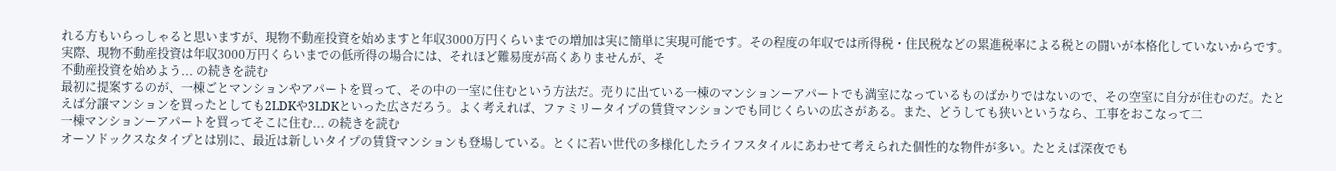れる方もいらっしゃると思いますが、現物不動産投資を始めますと年収3000万円くらいまでの増加は実に簡単に実現可能です。その程度の年収では所得税・住民税などの累進税率による税との闘いが本格化していないからです。実際、現物不動産投資は年収3000万円くらいまでの低所得の場合には、それほど難易度が高くありませんが、そ
不動産投資を始めよう... の続きを読む
最初に提案するのが、一棟ごとマンションやアパートを買って、その中の一室に住むという方法だ。売りに出ている一棟のマンションーアパートでも満室になっているものばかりではないので、その空室に自分が住むのだ。たとえば分譲マンションを買ったとしても2LDKや3LDKといった広さだろう。よく考えれば、ファミリータイプの賃貸マンションでも同じくらいの広さがある。また、どうしても狭いというなら、工事をおこなって二
一棟マンションーアパートを買ってそこに住む... の続きを読む
オーソドックスなタイプとは別に、最近は新しいタイプの賃貸マンションも登場している。とくに若い世代の多様化したライフスタイルにあわせて考えられた個性的な物件が多い。たとえば深夜でも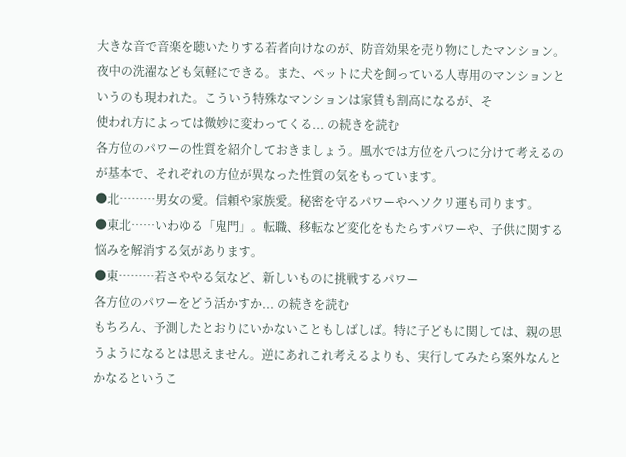大きな音で音楽を聴いたりする若者向けなのが、防音効果を売り物にしたマンション。夜中の洗濯なども気軽にできる。また、ペットに犬を飼っている人専用のマンションというのも現われた。こういう特殊なマンションは家賃も割高になるが、そ
使われ方によっては微妙に変わってくる... の続きを読む
各方位のパワーの性質を紹介しておきましょう。風水では方位を八つに分けて考えるのが基本で、それぞれの方位が異なった性質の気をもっています。
●北………男女の愛。信頼や家族愛。秘密を守るパワーやヘソクリ運も司ります。
●東北……いわゆる「鬼門」。転職、移転など変化をもたらすパワーや、子供に関する悩みを解消する気があります。
●東………若さややる気など、新しいものに挑戦するパワー
各方位のパワーをどう活かすか... の続きを読む
もちろん、予測したとおりにいかないこともしばしば。特に子どもに関しては、親の思うようになるとは思えません。逆にあれこれ考えるよりも、実行してみたら案外なんとかなるというこ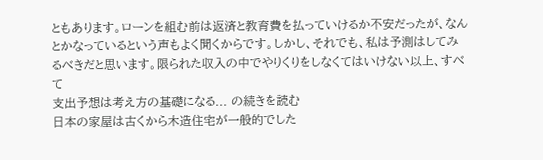ともあります。ローンを組む前は返済と教育費を払っていけるか不安だったが、なんとかなっているという声もよく聞くからです。しかし、それでも、私は予測はしてみるべきだと思います。限られた収入の中でやりくりをしなくてはいけない以上、すべて
支出予想は考え方の基礎になる... の続きを読む
日本の家屋は古くから木造住宅が一般的でした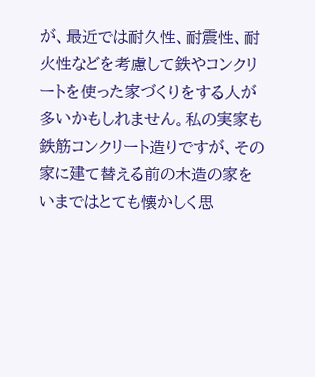が、最近では耐久性、耐震性、耐火性などを考慮して鉄やコンクリートを使った家づくりをする人が多いかもしれません。私の実家も鉄筋コンクリート造りですが、その家に建て替える前の木造の家をいまではとても懐かしく思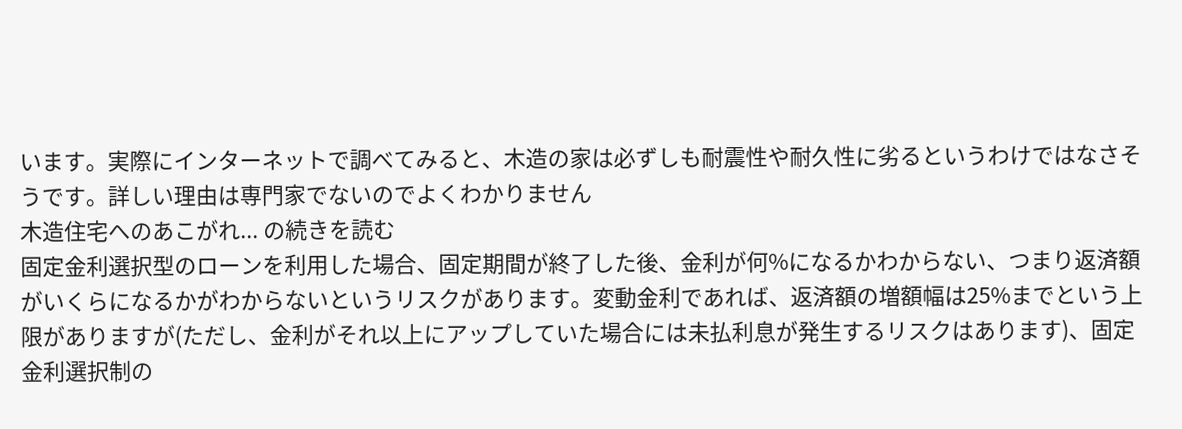います。実際にインターネットで調べてみると、木造の家は必ずしも耐震性や耐久性に劣るというわけではなさそうです。詳しい理由は専門家でないのでよくわかりません
木造住宅へのあこがれ... の続きを読む
固定金利選択型のローンを利用した場合、固定期間が終了した後、金利が何%になるかわからない、つまり返済額がいくらになるかがわからないというリスクがあります。変動金利であれば、返済額の増額幅は25%までという上限がありますが(ただし、金利がそれ以上にアップしていた場合には未払利息が発生するリスクはあります)、固定金利選択制の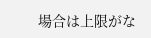場合は上限がな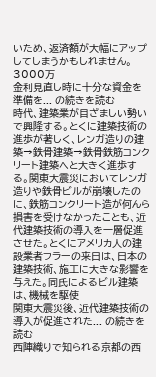いため、返済額が大幅にアップしてしまうかもしれません。3000万
金利見直し時に十分な資金を準備を... の続きを読む
時代、建築業が目ざましい勢いで興隆する。とくに建築技術の進歩が著しく、レンガ造りの建築→鉄骨建築→鉄骨鉄筋コンクリート建築へと大きく進歩する。関東大震災においてレンガ造りや鉄骨ビルが崩壊したのに、鉄筋コンクリート造が何んら損害を受けなかったことも、近代建築技術の導入を一層促進させた。とくにアメリカ人の建設業者フラーの来日は、日本の建築技術、施工に大きな影響を与えた。同氏によるビル建築は、機械を駆使
関東大震災後、近代建築技術の導入が促進された... の続きを読む
西陣織りで知られる京都の西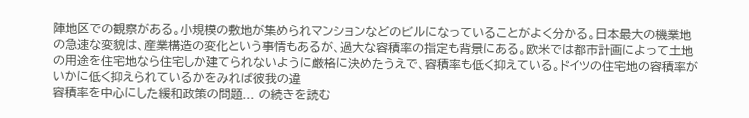陣地区での観察がある。小規模の敷地が集められマンションなどのビルになっていることがよく分かる。日本最大の機業地の急速な変貌は、産業構造の変化という事情もあるが、過大な容積率の指定も背景にある。欧米では都市計画によって土地の用途を住宅地なら住宅しか建てられないように厳格に決めたうえで、容積率も低く抑えている。ドイツの住宅地の容積率がいかに低く抑えられているかをみれば彼我の違
容積率を中心にした緩和政策の問題... の続きを読む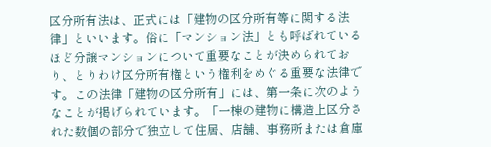区分所有法は、正式には「建物の区分所有等に関する法律」といいます。俗に「マンション法」とも呼ばれているほど分譲マンションについて重要なことが決められており、とりわけ区分所有権という権利をめぐる重要な法律です。この法律「建物の区分所有」には、第一条に次のようなことが掲げられています。「一棟の建物に構造上区分された数個の部分で独立して住居、店舗、事務所または倉庫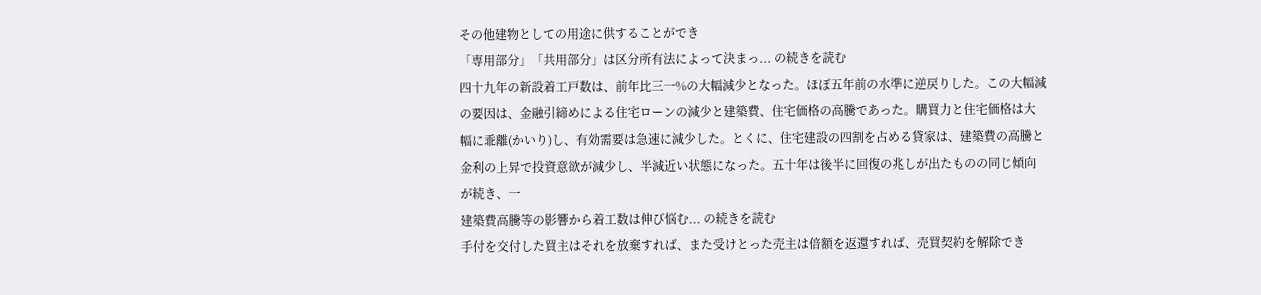その他建物としての用途に供することができ
「専用部分」「共用部分」は区分所有法によって決まっ... の続きを読む
四十九年の新設着工戸数は、前年比三一%の大幅減少となった。ほぼ五年前の水準に逆戻りした。この大幅減の要因は、金融引締めによる住宅ローンの減少と建築費、住宅価格の高騰であった。購買力と住宅価格は大幅に乖離(かいり)し、有効需要は急速に減少した。とくに、住宅建設の四割を占める貸家は、建築費の高騰と金利の上昇で投資意欲が減少し、半減近い状態になった。五十年は後半に回復の兆しが出たものの同じ傾向が続き、一
建築費高騰等の影響から着工数は伸び悩む... の続きを読む
手付を交付した買主はそれを放棄すれば、また受けとった売主は倍額を返還すれば、売買契約を解除でき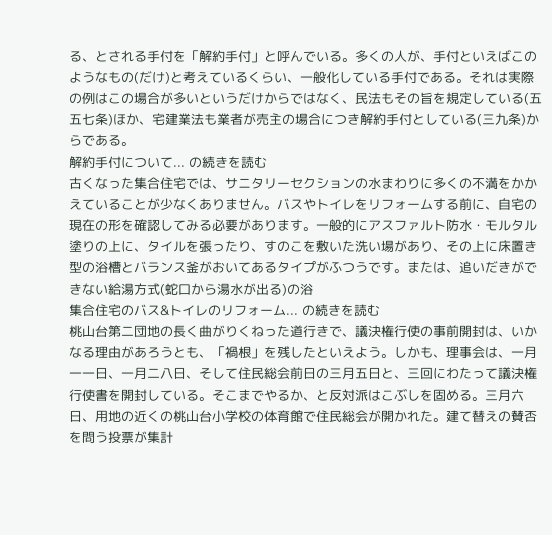る、とされる手付を「解約手付」と呼んでいる。多くの人が、手付といえばこのようなもの(だけ)と考えているくらい、一般化している手付である。それは実際の例はこの場合が多いというだけからではなく、民法もその旨を規定している(五五七条)ほか、宅建業法も業者が売主の場合につき解約手付としている(三九条)からである。
解約手付について... の続きを読む
古くなった集合住宅では、サニタリーセクションの水まわりに多くの不満をかかえていることが少なくありません。バスやトイレをリフォームする前に、自宅の現在の形を確認してみる必要があります。一般的にアスファルト防水・モルタル塗りの上に、タイルを張ったり、すのこを敷いた洗い場があり、その上に床置き型の浴槽とバランス釜がおいてあるタイプがふつうです。または、追いだきができない給湯方式(蛇口から湯水が出る)の浴
集合住宅のバス&トイレのリフォーム... の続きを読む
桃山台第二団地の長く曲がりくねった道行きで、議決権行使の事前開封は、いかなる理由があろうとも、「禍根」を残したといえよう。しかも、理事会は、一月一一日、一月二八日、そして住民総会前日の三月五日と、三回にわたって議決権行使書を開封している。そこまでやるか、と反対派はこぶしを固める。三月六日、用地の近くの桃山台小学校の体育館で住民総会が開かれた。建て替えの賛否を問う投票が集計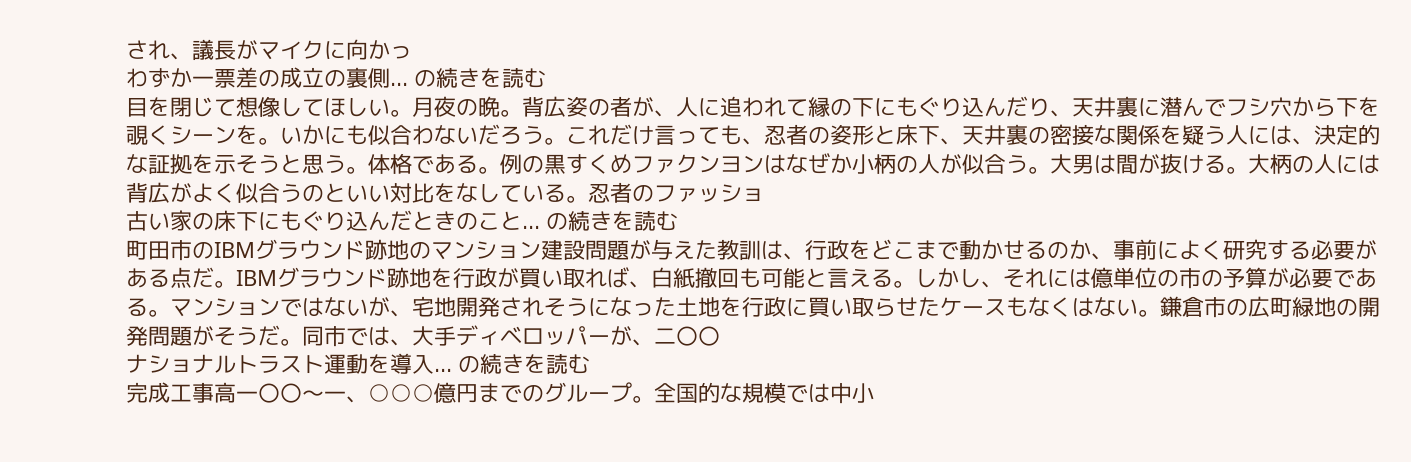され、議長がマイクに向かっ
わずか一票差の成立の裏側... の続きを読む
目を閉じて想像してほしい。月夜の晩。背広姿の者が、人に追われて縁の下にもぐり込んだり、天井裏に潜んでフシ穴から下を覗くシーンを。いかにも似合わないだろう。これだけ言っても、忍者の姿形と床下、天井裏の密接な関係を疑う人には、決定的な証拠を示そうと思う。体格である。例の黒すくめファクンヨンはなぜか小柄の人が似合う。大男は間が抜ける。大柄の人には背広がよく似合うのといい対比をなしている。忍者のファッショ
古い家の床下にもぐり込んだときのこと... の続きを読む
町田市のIBMグラウンド跡地のマンション建設問題が与えた教訓は、行政をどこまで動かせるのか、事前によく研究する必要がある点だ。IBMグラウンド跡地を行政が買い取れば、白紙撤回も可能と言える。しかし、それには億単位の市の予算が必要である。マンションではないが、宅地開発されそうになった土地を行政に買い取らせたケースもなくはない。鎌倉市の広町緑地の開発問題がそうだ。同市では、大手ディベロッパーが、二〇〇
ナショナルトラスト運動を導入... の続きを読む
完成工事高一〇〇〜一、○○○億円までのグループ。全国的な規模では中小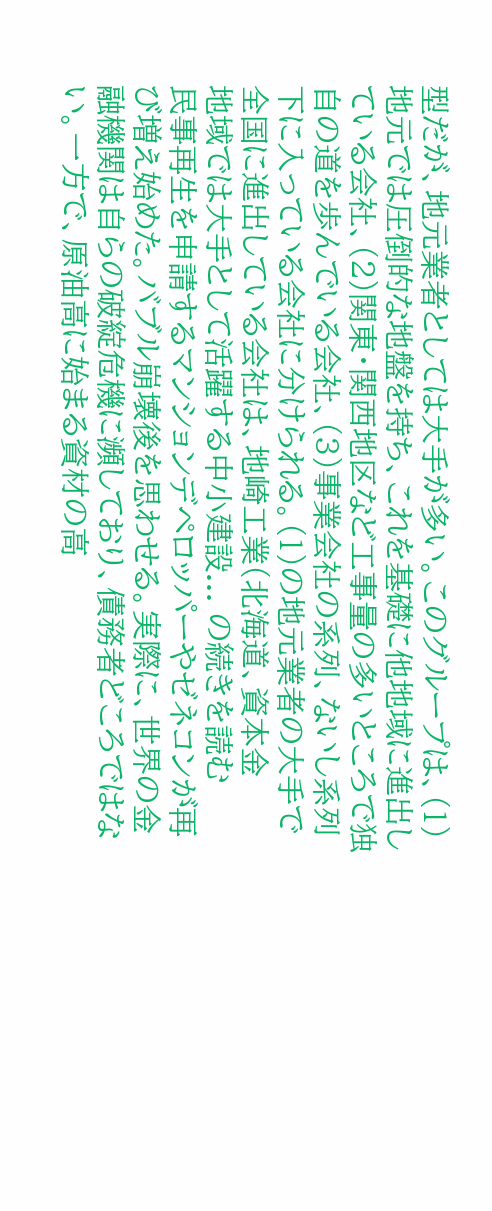型だが、地元業者としては大手が多い。このグループは、(1)地元では圧倒的な地盤を持ち、これを基礎に他地域に進出している会社、(2)関東・関西地区など工事量の多いところで独自の道を歩んでいる会社、(3)事業会社の系列、ないし系列下に入っている会社に分けられる。(1)の地元業者の大手で全国に進出している会社は、地崎工業(北海道、資本金
地域では大手として活躍する中小建設... の続きを読む
民事再生を申請するマンションデペロッパーやゼネコンが再び増え始めた。バブル崩壊後を思わせる。実際に、世界の金融機関は自らの破綻危機に瀕しており、債務者どころではない。一方で、原油高に始まる資材の高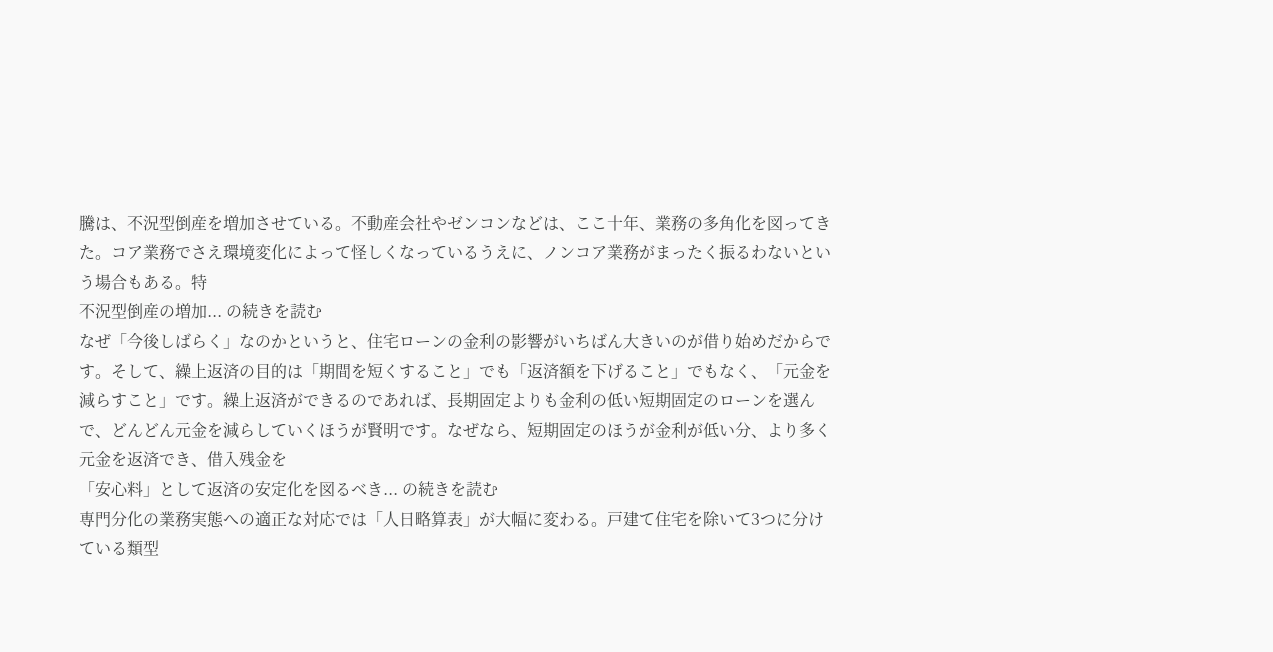騰は、不況型倒産を増加させている。不動産会社やゼンコンなどは、ここ十年、業務の多角化を図ってきた。コア業務でさえ環境変化によって怪しくなっているうえに、ノンコア業務がまったく振るわないという場合もある。特
不況型倒産の増加... の続きを読む
なぜ「今後しばらく」なのかというと、住宅ローンの金利の影響がいちばん大きいのが借り始めだからです。そして、繰上返済の目的は「期間を短くすること」でも「返済額を下げること」でもなく、「元金を減らすこと」です。繰上返済ができるのであれば、長期固定よりも金利の低い短期固定のローンを選んで、どんどん元金を減らしていくほうが賢明です。なぜなら、短期固定のほうが金利が低い分、より多く元金を返済でき、借入残金を
「安心料」として返済の安定化を図るべき... の続きを読む
専門分化の業務実態への適正な対応では「人日略算表」が大幅に変わる。戸建て住宅を除いて3つに分けている類型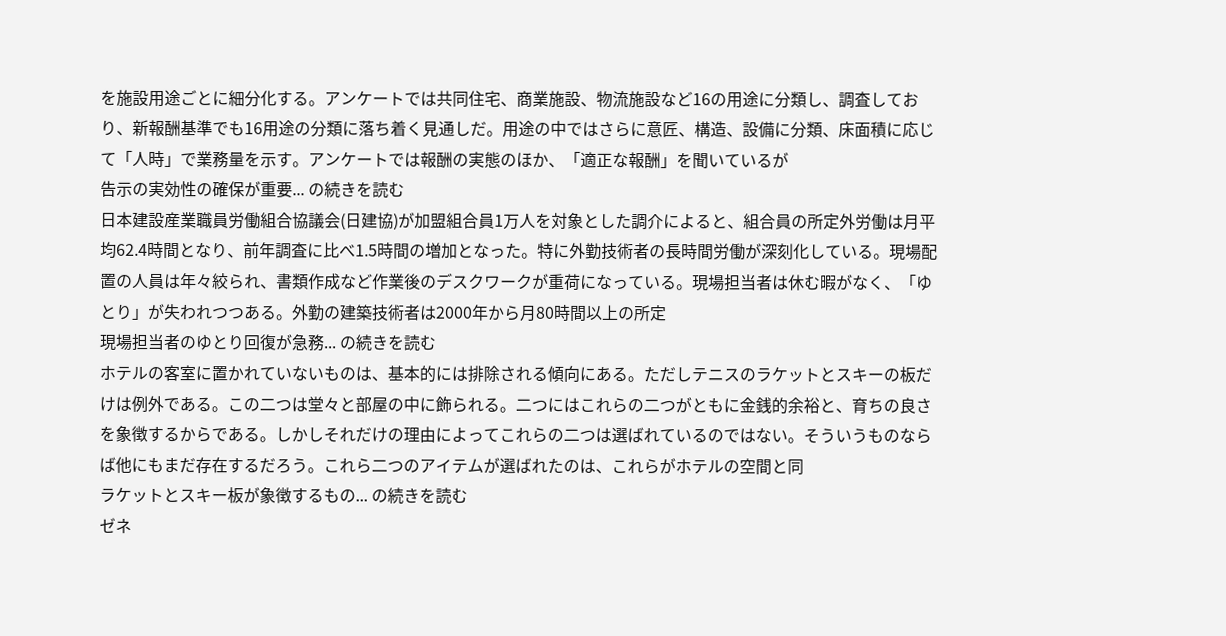を施設用途ごとに細分化する。アンケートでは共同住宅、商業施設、物流施設など16の用途に分類し、調査しており、新報酬基準でも16用途の分類に落ち着く見通しだ。用途の中ではさらに意匠、構造、設備に分類、床面積に応じて「人時」で業務量を示す。アンケートでは報酬の実態のほか、「適正な報酬」を聞いているが
告示の実効性の確保が重要... の続きを読む
日本建設産業職員労働組合協議会(日建協)が加盟組合員1万人を対象とした調介によると、組合員の所定外労働は月平均62.4時間となり、前年調査に比べ1.5時間の増加となった。特に外勤技術者の長時間労働が深刻化している。現場配置の人員は年々絞られ、書類作成など作業後のデスクワークが重荷になっている。現場担当者は休む暇がなく、「ゆとり」が失われつつある。外勤の建築技術者は2000年から月80時間以上の所定
現場担当者のゆとり回復が急務... の続きを読む
ホテルの客室に置かれていないものは、基本的には排除される傾向にある。ただしテニスのラケットとスキーの板だけは例外である。この二つは堂々と部屋の中に飾られる。二つにはこれらの二つがともに金銭的余裕と、育ちの良さを象徴するからである。しかしそれだけの理由によってこれらの二つは選ばれているのではない。そういうものならば他にもまだ存在するだろう。これら二つのアイテムが選ばれたのは、これらがホテルの空間と同
ラケットとスキー板が象徴するもの... の続きを読む
ゼネ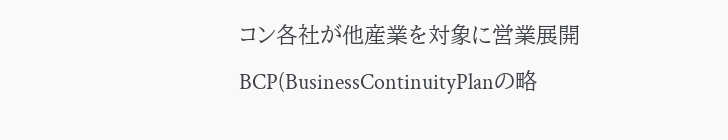コン各社が他産業を対象に営業展開BCP(BusinessContinuityPlanの略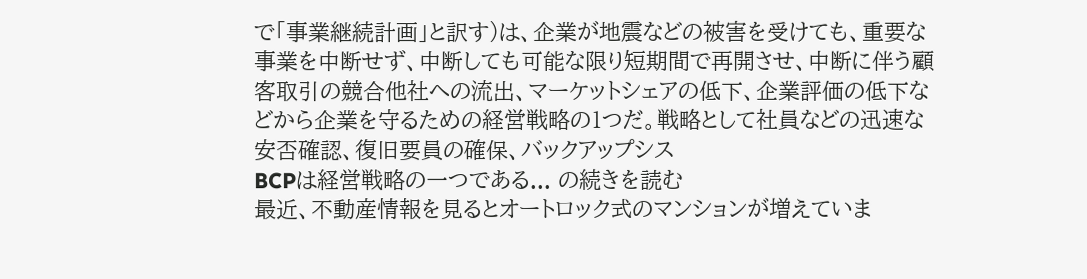で「事業継続計画」と訳す)は、企業が地震などの被害を受けても、重要な事業を中断せず、中断しても可能な限り短期間で再開させ、中断に伴う顧客取引の競合他社への流出、マーケットシェアの低下、企業評価の低下などから企業を守るための経営戦略の1つだ。戦略として社員などの迅速な安否確認、復旧要員の確保、バックアップシス
BCPは経営戦略の一つである... の続きを読む
最近、不動産情報を見るとオートロック式のマンションが増えていま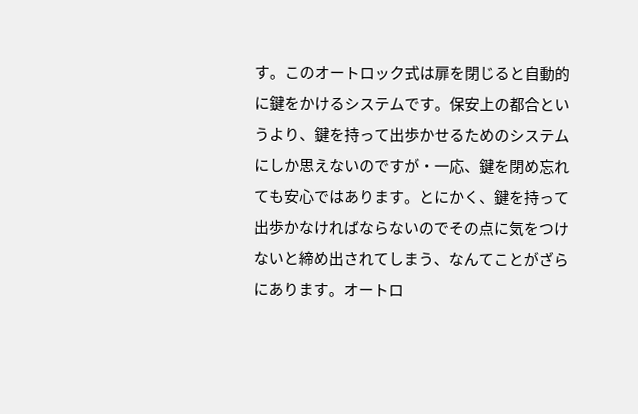す。このオートロック式は扉を閉じると自動的に鍵をかけるシステムです。保安上の都合というより、鍵を持って出歩かせるためのシステムにしか思えないのですが・一応、鍵を閉め忘れても安心ではあります。とにかく、鍵を持って出歩かなければならないのでその点に気をつけないと締め出されてしまう、なんてことがざらにあります。オートロ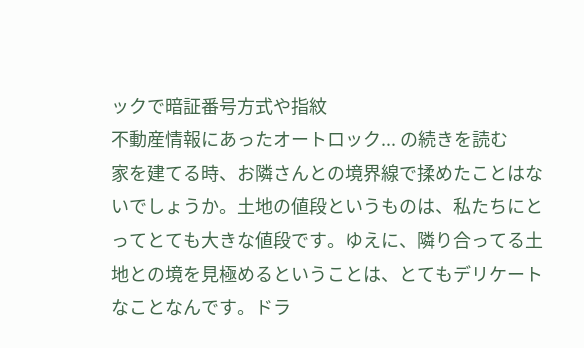ックで暗証番号方式や指紋
不動産情報にあったオートロック... の続きを読む
家を建てる時、お隣さんとの境界線で揉めたことはないでしょうか。土地の値段というものは、私たちにとってとても大きな値段です。ゆえに、隣り合ってる土地との境を見極めるということは、とてもデリケートなことなんです。ドラ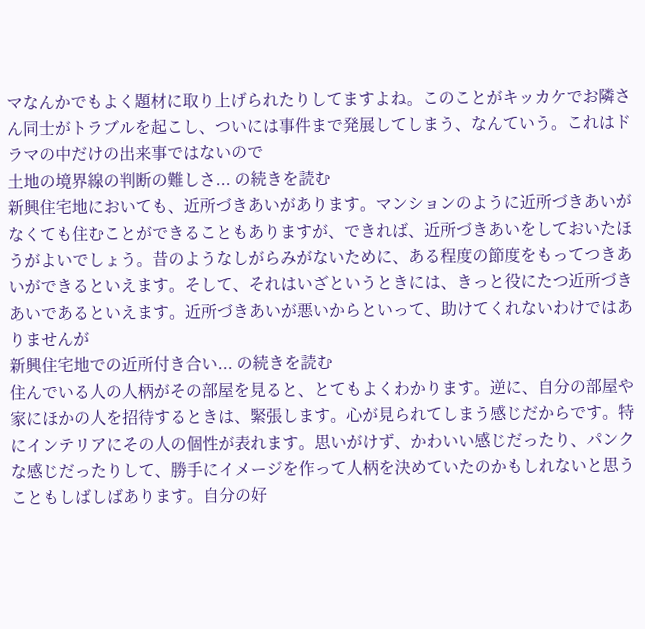マなんかでもよく題材に取り上げられたりしてますよね。このことがキッカケでお隣さん同士がトラブルを起こし、ついには事件まで発展してしまう、なんていう。これはドラマの中だけの出来事ではないので
土地の境界線の判断の難しさ... の続きを読む
新興住宅地においても、近所づきあいがあります。マンションのように近所づきあいがなくても住むことができることもありますが、できれば、近所づきあいをしておいたほうがよいでしょう。昔のようなしがらみがないために、ある程度の節度をもってつきあいができるといえます。そして、それはいざというときには、きっと役にたつ近所づきあいであるといえます。近所づきあいが悪いからといって、助けてくれないわけではありませんが
新興住宅地での近所付き合い... の続きを読む
住んでいる人の人柄がその部屋を見ると、とてもよくわかります。逆に、自分の部屋や家にほかの人を招待するときは、緊張します。心が見られてしまう感じだからです。特にインテリアにその人の個性が表れます。思いがけず、かわいい感じだったり、パンクな感じだったりして、勝手にイメージを作って人柄を決めていたのかもしれないと思うこともしばしばあります。自分の好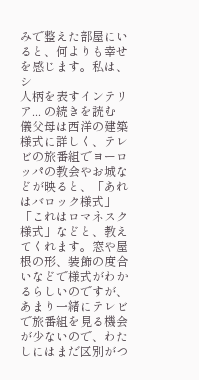みで整えた部屋にいると、何よりも幸せを感じます。私は、シ
人柄を表すインテリア... の続きを読む
儀父母は西洋の建築様式に詳しく、テレビの旅番組でヨーロッパの教会やお城などが映ると、「あれはバロック様式」「これはロマネスク様式」などと、教えてくれます。窓や屋根の形、装飾の度合いなどで様式がわかるらしいのですが、あまり一緒にテレビで旅番組を見る機会が少ないので、わたしにはまだ区別がつ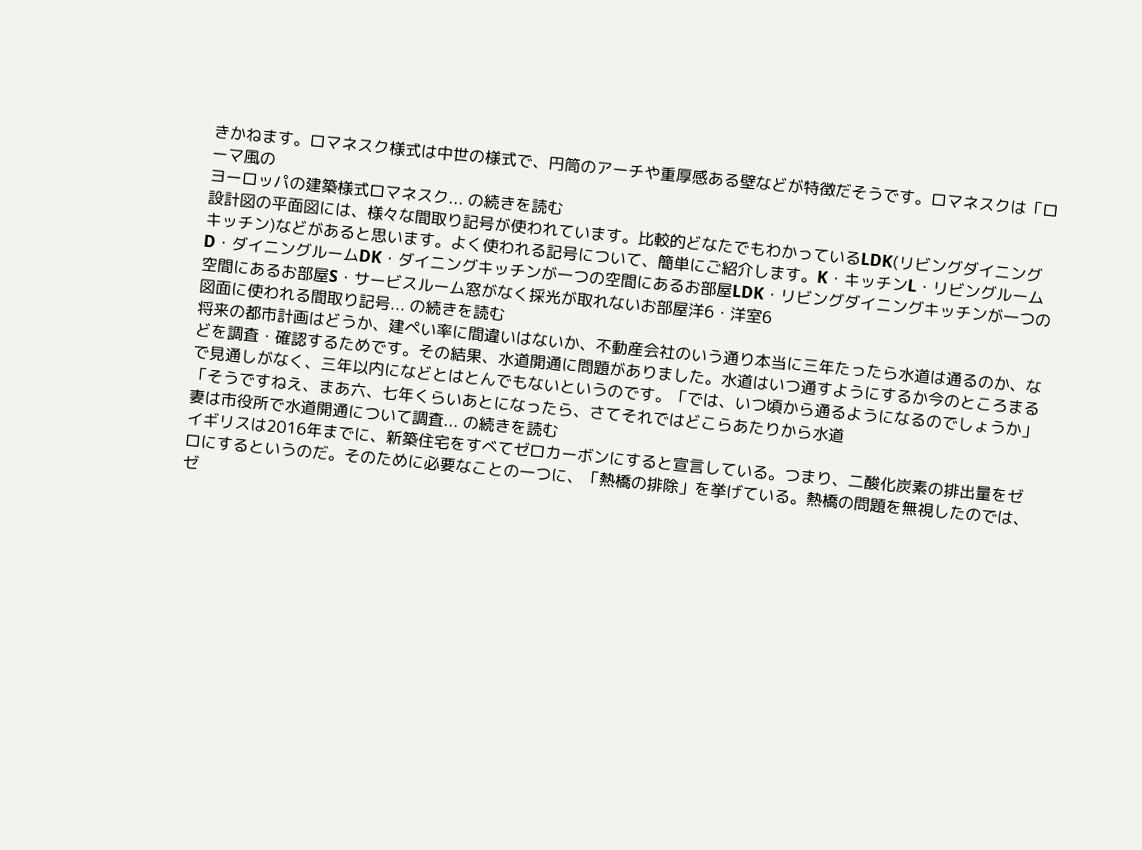きかねます。ロマネスク様式は中世の様式で、円筒のアーチや重厚感ある壁などが特徴だそうです。ロマネスクは「ローマ風の
ヨーロッパの建築様式ロマネスク... の続きを読む
設計図の平面図には、様々な間取り記号が使われています。比較的どなたでもわかっているLDK(リビングダイニングキッチン)などがあると思います。よく使われる記号について、簡単にご紹介します。K・キッチンL・リビングルームD・ダイニングルームDK・ダイニングキッチンが一つの空間にあるお部屋LDK・リビングダイニングキッチンが一つの空間にあるお部屋S・サービスルーム窓がなく採光が取れないお部屋洋6・洋室6
図面に使われる間取り記号... の続きを読む
将来の都市計画はどうか、建ぺい率に間違いはないか、不動産会社のいう通り本当に三年たったら水道は通るのか、などを調査・確認するためです。その結果、水道開通に問題がありました。水道はいつ通すようにするか今のところまるで見通しがなく、三年以内になどとはとんでもないというのです。「では、いつ頃から通るようになるのでしょうか」「そうですねえ、まあ六、七年くらいあとになったら、さてそれではどこらあたりから水道
妻は市役所で水道開通について調査... の続きを読む
イギリスは2016年までに、新築住宅をすべてゼロカーボンにすると宣言している。つまり、二酸化炭素の排出量をゼロにするというのだ。そのために必要なことの一つに、「熱橋の排除」を挙げている。熱橋の問題を無視したのでは、ゼ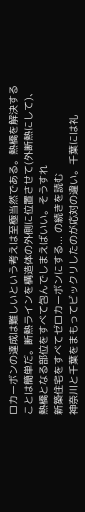ロカーボンの達成は難しいという考えは至極当然である。熱橋を解決することは簡単だ。断熱ラインを構造体の外側に位置させて(外断熱にして)、熱橋となる部位をすべて包んでしまえばいい。そうすれ
新築住宅をすべてゼロカーボンにする... の続きを読む
神奈川と千葉をまもってビックリしたのが応対の違い。千葉には礼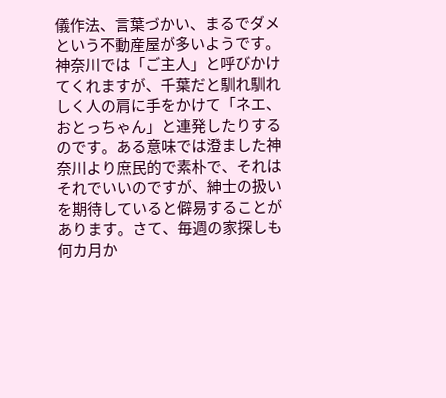儀作法、言葉づかい、まるでダメという不動産屋が多いようです。神奈川では「ご主人」と呼びかけてくれますが、千葉だと馴れ馴れしく人の肩に手をかけて「ネエ、おとっちゃん」と連発したりするのです。ある意味では澄ました神奈川より庶民的で素朴で、それはそれでいいのですが、紳士の扱いを期待していると僻易することがあります。さて、毎週の家探しも何カ月か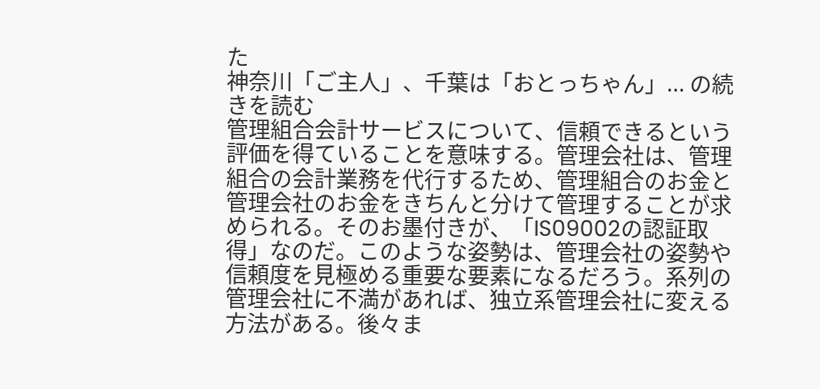た
神奈川「ご主人」、千葉は「おとっちゃん」... の続きを読む
管理組合会計サービスについて、信頼できるという評価を得ていることを意味する。管理会社は、管理組合の会計業務を代行するため、管理組合のお金と管理会社のお金をきちんと分けて管理することが求められる。そのお墨付きが、「IS09002の認証取得」なのだ。このような姿勢は、管理会社の姿勢や信頼度を見極める重要な要素になるだろう。系列の管理会社に不満があれば、独立系管理会社に変える方法がある。後々ま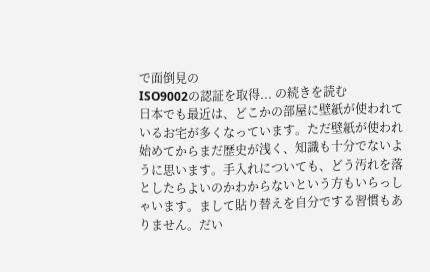で面倒見の
ISO9002の認証を取得... の続きを読む
日本でも最近は、どこかの部屋に壁紙が使われているお宅が多くなっています。ただ壁紙が使われ始めてからまだ歴史が浅く、知識も十分でないように思います。手入れについても、どう汚れを落としたらよいのかわからないという方もいらっしゃいます。まして貼り替えを自分でする習慣もありません。だい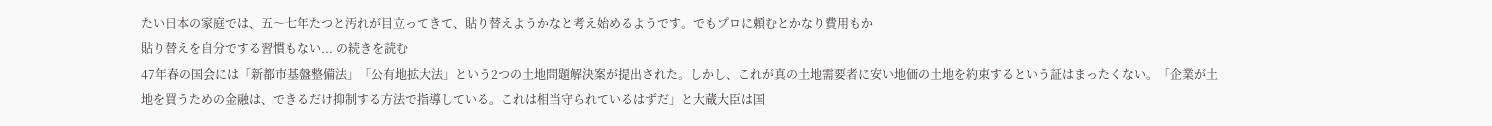たい日本の家庭では、五〜七年たつと汚れが目立ってきて、貼り替えようかなと考え始めるようです。でもプロに頼むとかなり費用もか
貼り替えを自分でする習慣もない... の続きを読む
47年春の国会には「新都市基盤整備法」「公有地拡大法」という2つの土地問題解決案が提出された。しかし、これが真の土地需要者に安い地価の土地を約束するという証はまったくない。「企業が土地を買うための金融は、できるだけ抑制する方法で指導している。これは相当守られているはずだ」と大蔵大臣は国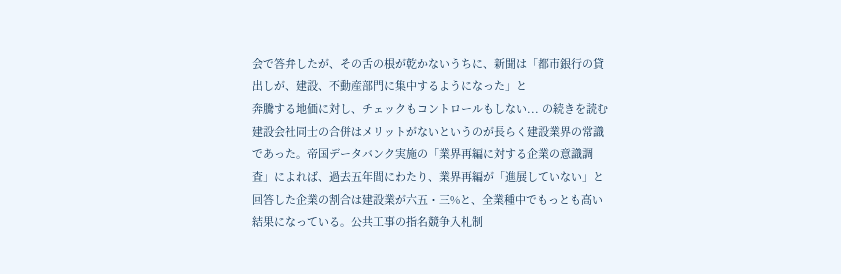会で答弁したが、その舌の根が乾かないうちに、新聞は「都市銀行の貸出しが、建設、不動産部門に集中するようになった」と
奔騰する地価に対し、チェックもコントロールもしない... の続きを読む
建設会社同士の合併はメリットがないというのが長らく建設業界の常識であった。帝国データバンク実施の「業界再編に対する企業の意識調査」によれば、過去五年間にわたり、業界再編が「進展していない」と回答した企業の割合は建設業が六五・三%と、全業種中でもっとも高い結果になっている。公共工事の指名競争入札制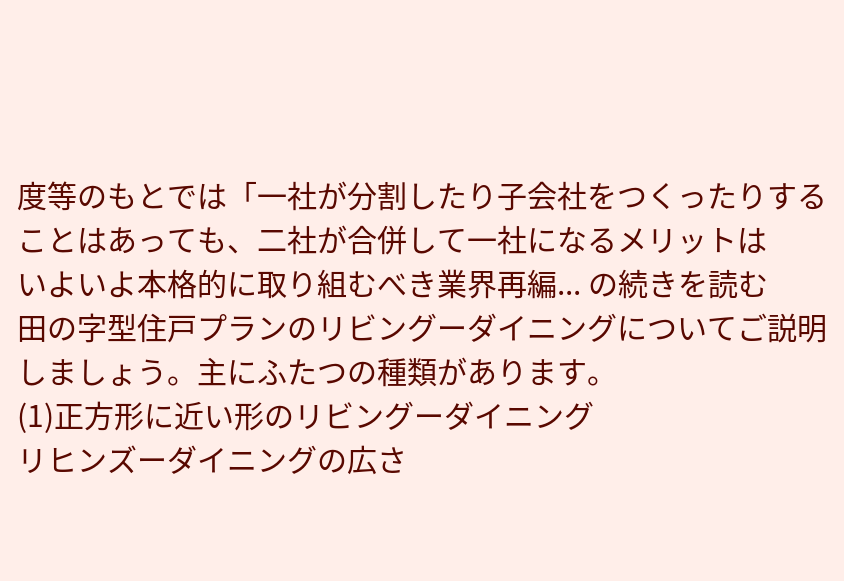度等のもとでは「一社が分割したり子会社をつくったりすることはあっても、二社が合併して一社になるメリットは
いよいよ本格的に取り組むべき業界再編... の続きを読む
田の字型住戸プランのリビングーダイニングについてご説明しましょう。主にふたつの種類があります。
(1)正方形に近い形のリビングーダイニング
リヒンズーダイニングの広さ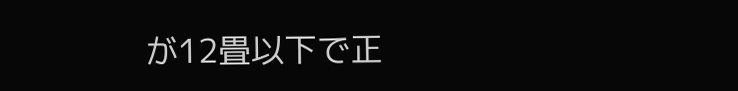が12畳以下で正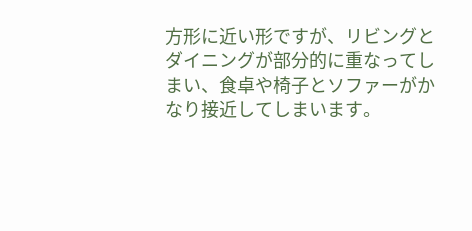方形に近い形ですが、リビングとダイニングが部分的に重なってしまい、食卓や椅子とソファーがかなり接近してしまいます。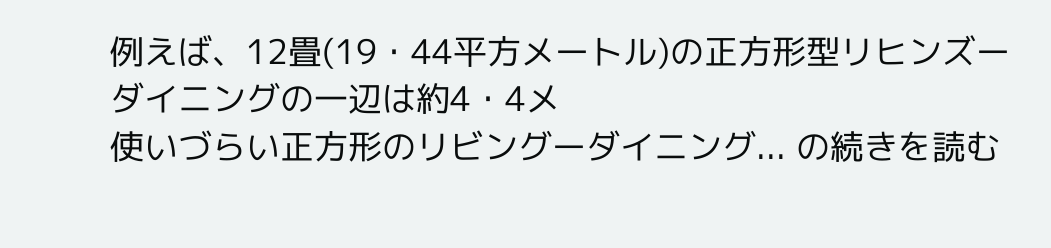例えば、12畳(19・44平方メートル)の正方形型リヒンズーダイニングの一辺は約4・4メ
使いづらい正方形のリビングーダイニング... の続きを読む